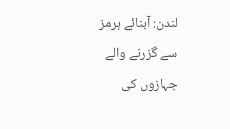لندن: آبنائے ہرمز سے گزرنے والے جہازوں کی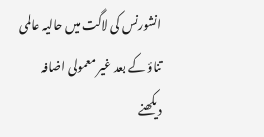انشورنس کی لاگت میں حالیہ عالمی تناؤ کے بعد غیر معمولی اضافہ دیکھنے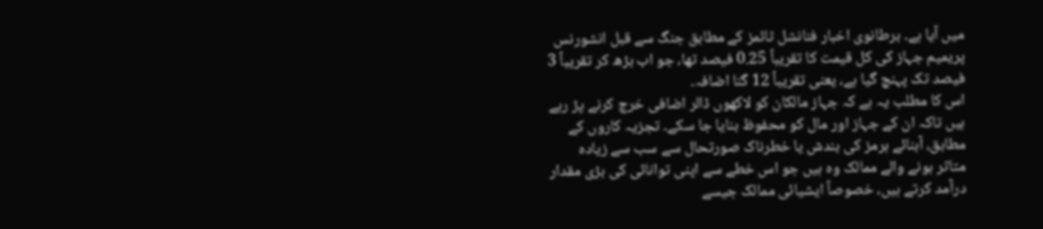میں آیا ہے۔ برطانوی اخبار فنانشل ٹائمز کے مطابق جنگ سے قبل انشورنس پریمیم جہاز کی کل قیمت کا تقریباً 0.25 فیصد تھا، جو اب بڑھ کر تقریباً 3 فیصد تک پہنچ گیا ہے، یعنی تقریباً 12 گنا اضافہ۔
اس کا مطلب یہ ہے کہ جہاز مالکان کو لاکھوں ڈالر اضافی خرچ کرنے پڑ رہے ہیں تاکہ ان کے جہاز اور مال کو محفوظ بنایا جا سکے۔ تجزیہ کاروں کے مطابق، آبنائے ہرمز کی بندش یا خطرناک صورتحال سے سب سے زیادہ متاثر ہونے والے ممالک وہ ہیں جو اس خطے سے اپنی توانائی کی بڑی مقدار درآمد کرتے ہیں، خصوصاً ایشیائی ممالک جیسے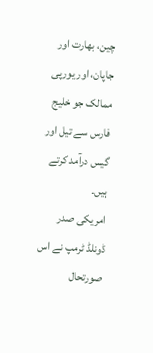چین، بھارت اور جاپان، اور یورپی ممالک جو خلیج فارس سے تیل اور گیس درآمد کرتے ہیں۔
امریکی صدر ڈونلڈ ٹرمپ نے اس صورتحال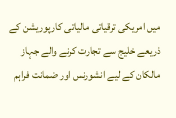میں امریکی ترقیاتی مالیاتی کارپوریشن کے ذریعے خلیج سے تجارت کرنے والے جہاز مالکان کے لیے انشورنس اور ضمانت فراہم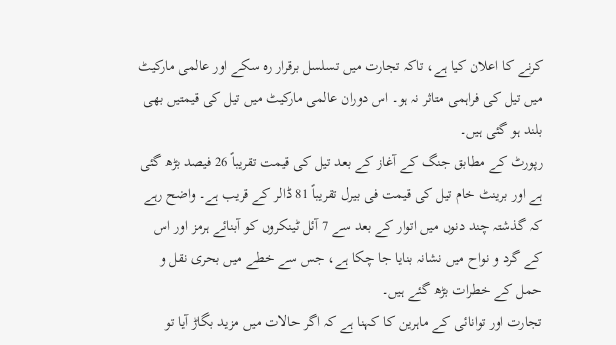کرنے کا اعلان کیا ہے، تاکہ تجارت میں تسلسل برقرار رہ سکے اور عالمی مارکیٹ میں تیل کی فراہمی متاثر نہ ہو۔ اس دوران عالمی مارکیٹ میں تیل کی قیمتیں بھی بلند ہو گئی ہیں۔
رپورٹ کے مطابق جنگ کے آغاز کے بعد تیل کی قیمت تقریباً 26 فیصد بڑھ گئی ہے اور برینٹ خام تیل کی قیمت فی بیرل تقریباً 81 ڈالر کے قریب ہے۔ واضح رہے کہ گذشتہ چند دنوں میں اتوار کے بعد سے 7 آئل ٹینکروں کو آبنائے ہرمز اور اس کے گرد و نواح میں نشانہ بنایا جا چکا ہے، جس سے خطے میں بحری نقل و حمل کے خطرات بڑھ گئے ہیں۔
تجارت اور توانائی کے ماہرین کا کہنا ہے کہ اگر حالات میں مزید بگاڑ آیا تو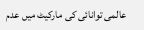عالمی توانائی کی مارکیٹ میں عدم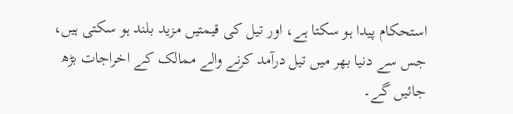استحکام پیدا ہو سکتا ہے، اور تیل کی قیمتیں مزید بلند ہو سکتی ہیں، جس سے دنیا بھر میں تیل درآمد کرنے والے ممالک کے اخراجات بڑھ جائیں گے۔